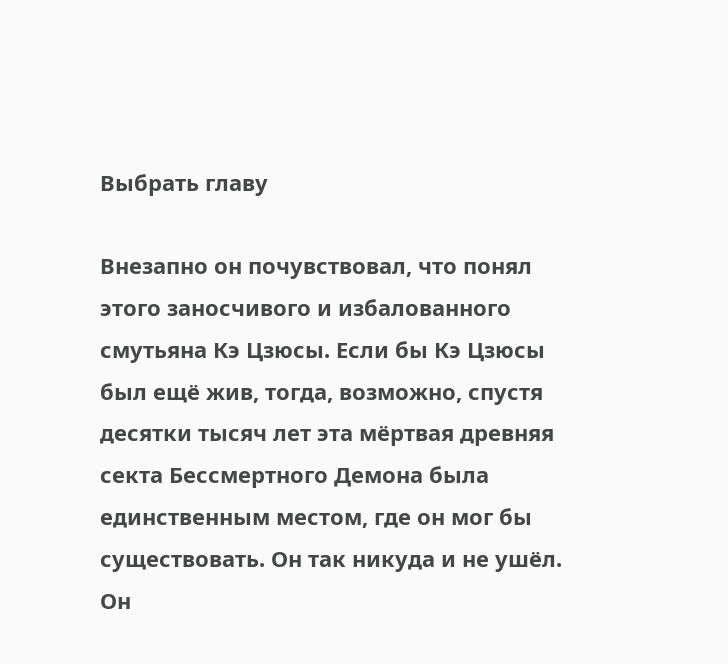Выбрать главу

Внезапно он почувствовал, что понял этого заносчивого и избалованного смутьяна Кэ Цзюсы. Если бы Кэ Цзюсы был ещё жив, тогда, возможно, спустя десятки тысяч лет эта мёртвая древняя секта Бессмертного Демона была единственным местом, где он мог бы существовать. Он так никуда и не ушёл. Он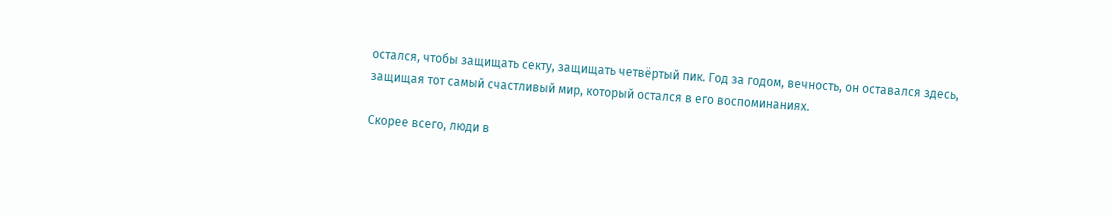остался, чтобы защищать секту, защищать четвёртый пик. Год за годом, вечность, он оставался здесь, защищая тот самый счастливый мир, который остался в его воспоминаниях.

Скорее всего, люди в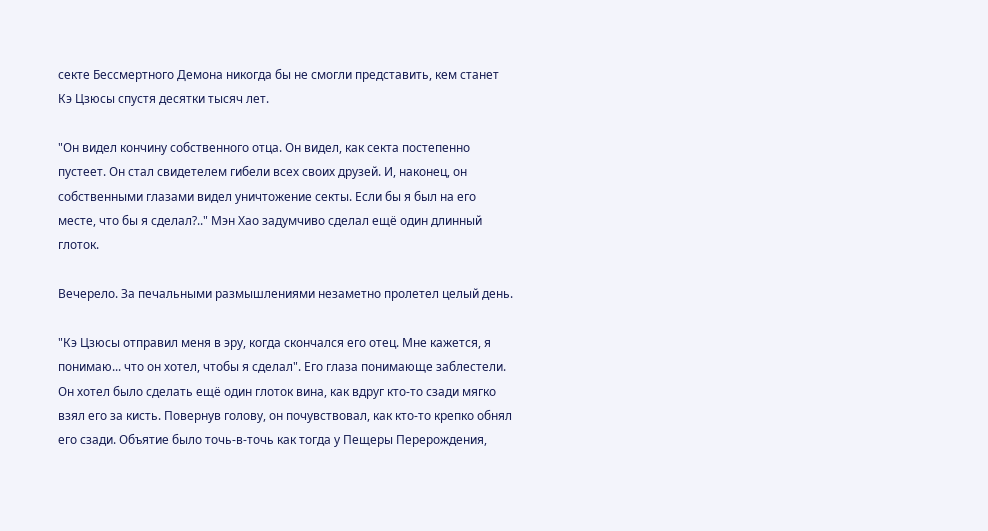секте Бессмертного Демона никогда бы не смогли представить, кем станет Кэ Цзюсы спустя десятки тысяч лет.

"Он видел кончину собственного отца. Он видел, как секта постепенно пустеет. Он стал свидетелем гибели всех своих друзей. И, наконец, он собственными глазами видел уничтожение секты. Если бы я был на его месте, что бы я сделал?.." Мэн Хао задумчиво сделал ещё один длинный глоток.

Вечерело. За печальными размышлениями незаметно пролетел целый день.

"Кэ Цзюсы отправил меня в эру, когда скончался его отец. Мне кажется, я понимаю... что он хотел, чтобы я сделал". Его глаза понимающе заблестели. Он хотел было сделать ещё один глоток вина, как вдруг кто-то сзади мягко взял его за кисть. Повернув голову, он почувствовал, как кто-то крепко обнял его сзади. Объятие было точь-в-точь как тогда у Пещеры Перерождения,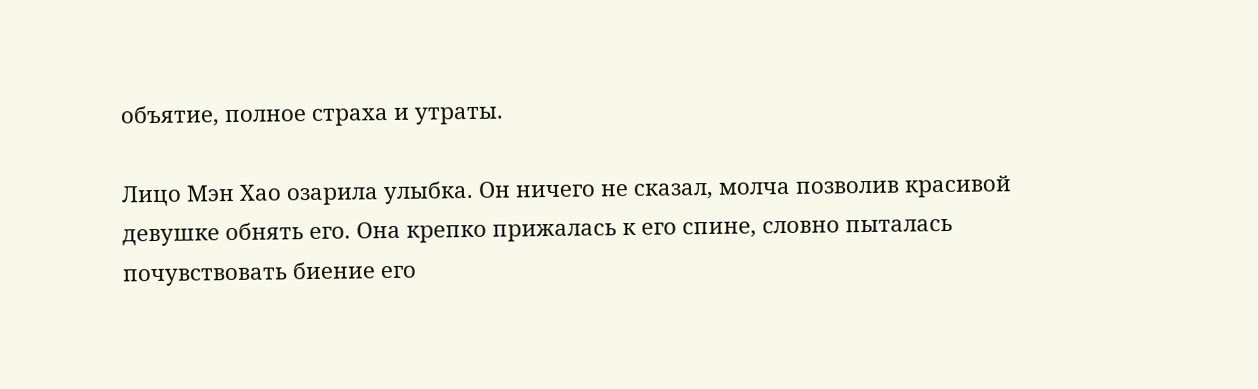объятие, полное страха и утраты.

Лицо Мэн Хао озарила улыбка. Он ничего не сказал, молча позволив красивой девушке обнять его. Она крепко прижалась к его спине, словно пыталась почувствовать биение его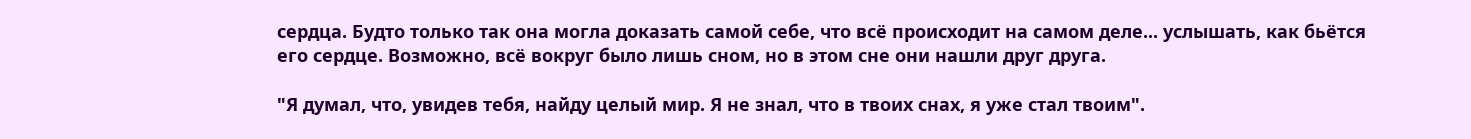сердца. Будто только так она могла доказать самой себе, что всё происходит на самом деле... услышать, как бьётся его сердце. Возможно, всё вокруг было лишь сном, но в этом сне они нашли друг друга.

"Я думал, что, увидев тебя, найду целый мир. Я не знал, что в твоих снах, я уже стал твоим".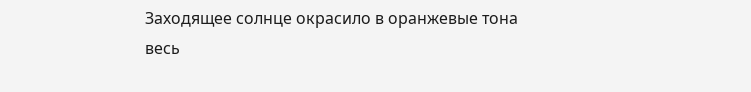Заходящее солнце окрасило в оранжевые тона весь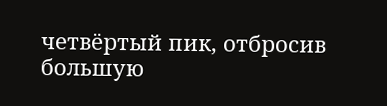четвёртый пик, отбросив большую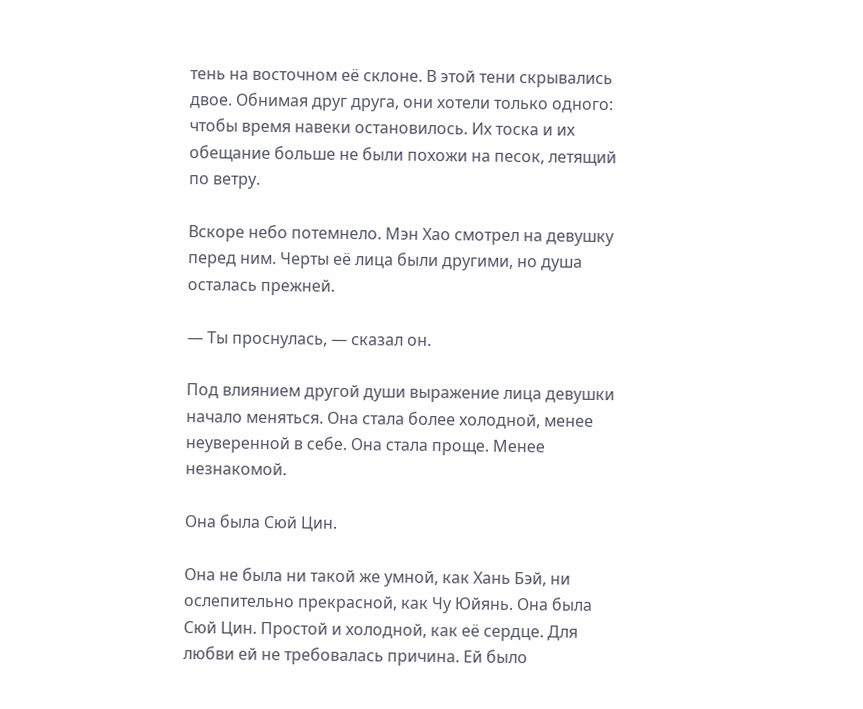тень на восточном её склоне. В этой тени скрывались двое. Обнимая друг друга, они хотели только одного: чтобы время навеки остановилось. Их тоска и их обещание больше не были похожи на песок, летящий по ветру.

Вскоре небо потемнело. Мэн Хао смотрел на девушку перед ним. Черты её лица были другими, но душа осталась прежней.

— Ты проснулась, — сказал он.

Под влиянием другой души выражение лица девушки начало меняться. Она стала более холодной, менее неуверенной в себе. Она стала проще. Менее незнакомой.

Она была Сюй Цин.

Она не была ни такой же умной, как Хань Бэй, ни ослепительно прекрасной, как Чу Юйянь. Она была Сюй Цин. Простой и холодной, как её сердце. Для любви ей не требовалась причина. Ей было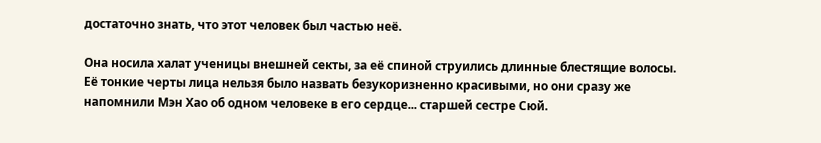достаточно знать, что этот человек был частью неё.

Она носила халат ученицы внешней секты, за её спиной струились длинные блестящие волосы. Её тонкие черты лица нельзя было назвать безукоризненно красивыми, но они сразу же напомнили Мэн Хао об одном человеке в его сердце... старшей сестре Сюй.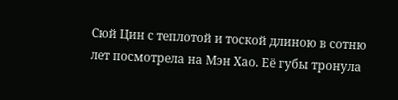Сюй Цин с теплотой и тоской длиною в сотню лет посмотрела на Мэн Хао. Её губы тронула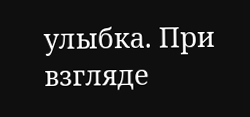улыбка. При взгляде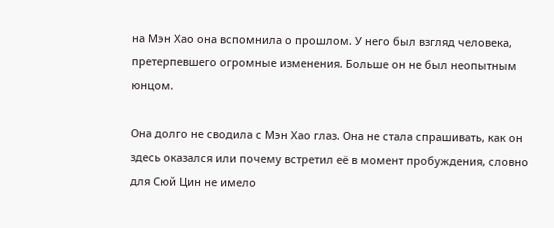на Мэн Хао она вспомнила о прошлом. У него был взгляд человека, претерпевшего огромные изменения. Больше он не был неопытным юнцом.

Она долго не сводила с Мэн Хао глаз. Она не стала спрашивать, как он здесь оказался или почему встретил её в момент пробуждения, словно для Сюй Цин не имело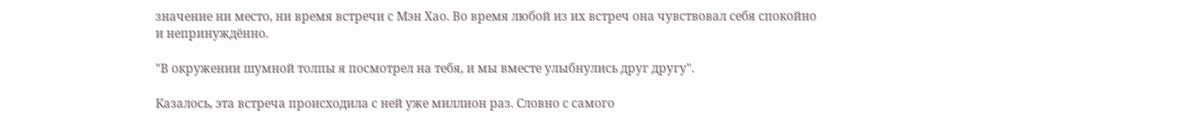значение ни место, ни время встречи с Мэн Хао. Во время любой из их встреч она чувствовал себя спокойно и непринуждённо.

"В окружении шумной толпы я посмотрел на тебя, и мы вместе улыбнулись друг другу".

Казалось, эта встреча происходила с ней уже миллион раз. Словно с самого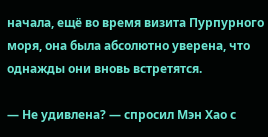начала, ещё во время визита Пурпурного моря, она была абсолютно уверена, что однажды они вновь встретятся.

— Не удивлена? — спросил Мэн Хао с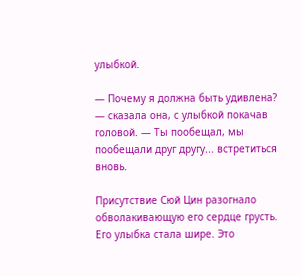улыбкой.

— Почему я должна быть удивлена? — сказала она, с улыбкой покачав головой. — Ты пообещал, мы пообещали друг другу... встретиться вновь.

Присутствие Сюй Цин разогнало обволакивающую его сердце грусть. Его улыбка стала шире. Это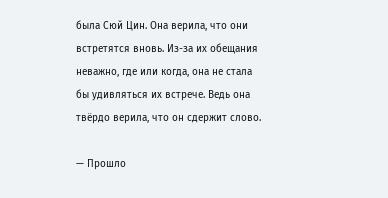была Сюй Цин. Она верила, что они встретятся вновь. Из-за их обещания неважно, где или когда, она не стала бы удивляться их встрече. Ведь она твёрдо верила, что он сдержит слово.

— Прошло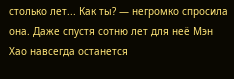столько лет... Как ты? — негромко спросила она. Даже спустя сотню лет для неё Мэн Хао навсегда останется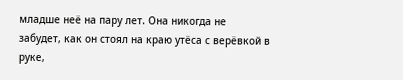младше неё на пару лет. Она никогда не забудет, как он стоял на краю утёса с верёвкой в руке,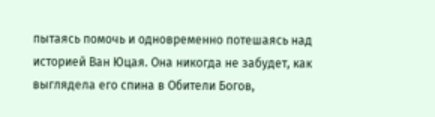пытаясь помочь и одновременно потешаясь над историей Ван Юцая. Она никогда не забудет, как выглядела его спина в Обители Богов,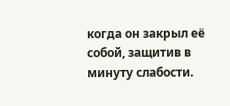когда он закрыл её собой, защитив в минуту слабости.